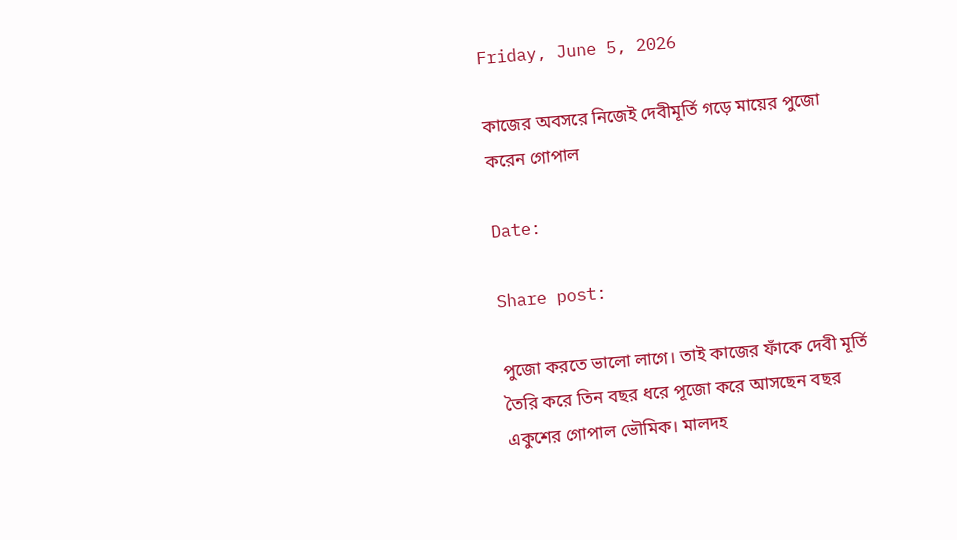Friday, June 5, 2026

কাজের অবসরে নিজেই দেবীমূর্তি গড়ে মায়ের পুজো করেন গোপাল

Date:

Share post:

পুজো করতে ভালো লাগে। তাই কাজের ফাঁকে দেবী মূর্তি তৈরি করে তিন বছর ধরে পূজো করে আসছেন বছর একুশের গোপাল ভৌমিক। মালদহ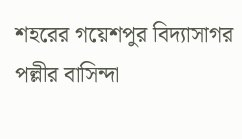শহরের গয়েশপুর বিদ্যাসাগর পল্লীর বাসিন্দা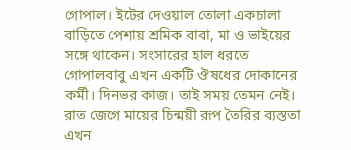গোপাল। ইটের দেওয়াল তোলা একচালা বাড়িতে পেশায় শ্রমিক বাবা, মা ও ভাইয়ের সঙ্গে থাকেন। সংসারের হাল ধরতে গোপালবাবু এখন একটি ঔষধের দোকানের কর্মী। দিনভর কাজ। তাই সময় তেমন নেই। রাত জেগে মায়ের চিন্ময়ী রূপ তৈরির ব্যস্ততা এখন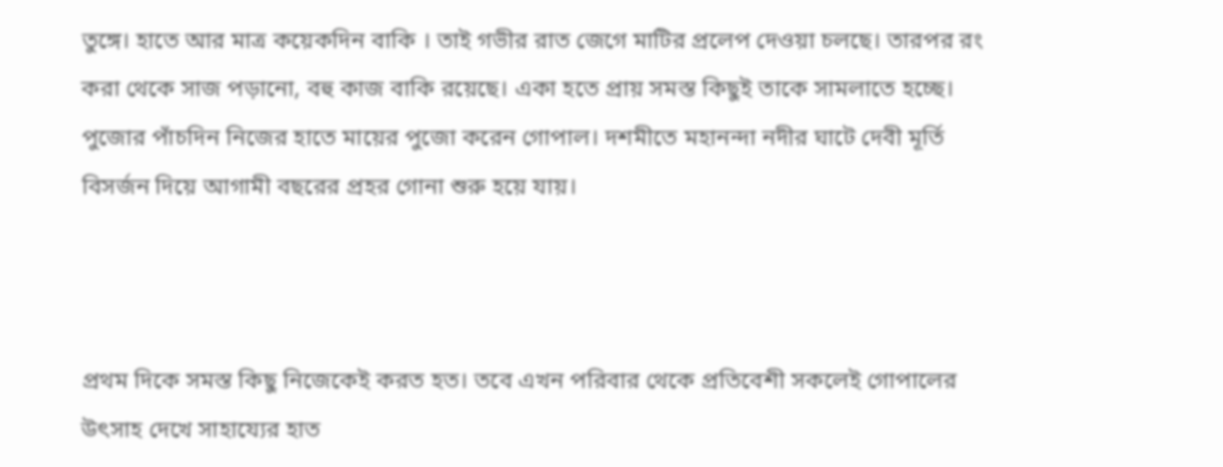তুঙ্গে। হাতে আর মাত্র কয়েকদিন বাকি । তাই গভীর রাত জেগে মাটির প্রলেপ দেওয়া চলছে। তারপর রং করা থেকে সাজ পড়ানো, বহু কাজ বাকি রয়েছে। একা হতে প্রায় সমস্ত কিছুই তাকে সামলাতে হচ্ছে। পুজোর পাঁচদিন নিজের হাতে মায়ের পুজো করেন গোপাল। দশমীতে মহানন্দা নদীর ঘাটে দেবী মূর্তি বিসর্জন দিয়ে আগামী বছরের প্রহর গোনা শুরু হয়ে যায়।



প্রথম দিকে সমস্ত কিছু নিজেকেই করত হত। তবে এখন পরিবার থেকে প্রতিবেশী সকলেই গোপালের উৎসাহ দেখে সাহায্যের হাত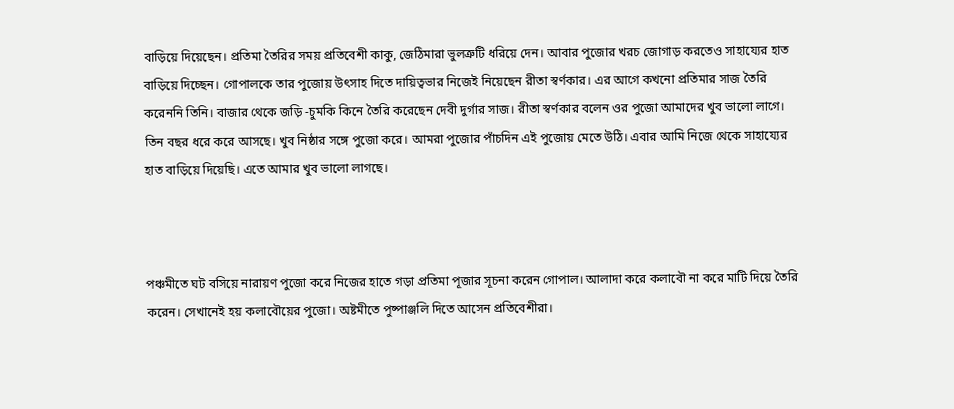বাড়িয়ে দিয়েছেন। প্রতিমা তৈরির সময় প্রতিবেশী কাকু, জেঠিমারা ভুলত্রুটি ধরিয়ে দেন। আবার পুজোর খরচ জোগাড় করতেও সাহায্যের হাত বাড়িয়ে দিচ্ছেন। গোপালকে তার পুজোয় উৎসাহ দিতে দায়িত্বভার নিজেই নিয়েছেন রীতা স্বর্ণকার। এর আগে কখনো প্রতিমার সাজ তৈরি করেননি তিনি। বাজার থেকে জড়ি -চুমকি কিনে তৈরি করেছেন দেবী দুর্গার সাজ। রীতা স্বর্ণকার বলেন ওর পুজো আমাদের খুব ভালো লাগে। তিন বছর ধরে করে আসছে। খুব নিষ্ঠার সঙ্গে পুজো করে। আমরা পুজোর পাঁচদিন এই পুজোয় মেতে উঠি। এবার আমি নিজে থেকে সাহায্যের হাত বাড়িয়ে দিয়েছি। এতে আমার খুব ভালো লাগছে।



পঞ্চমীতে ঘট বসিয়ে নারায়ণ পুজো করে নিজের হাতে গড়া প্রতিমা পূজার সূচনা করেন গোপাল। আলাদা করে কলাবৌ না করে মাটি দিয়ে তৈরি করেন। সেখানেই হয় কলাবৌয়ের পুজো। অষ্টমীতে পুষ্পাঞ্জলি দিতে আসেন প্রতিবেশীরা।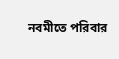নবমীতে পরিবার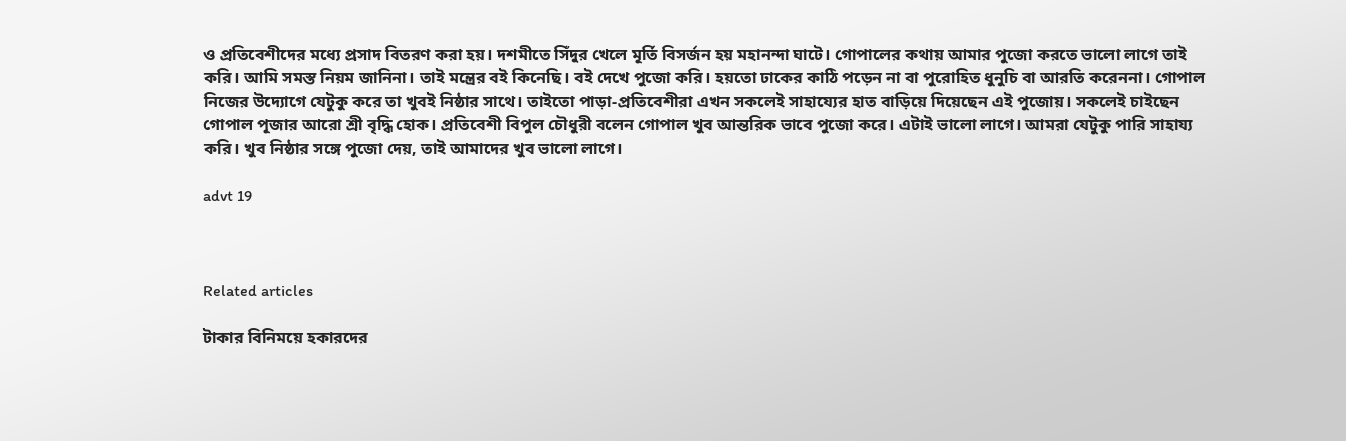ও প্রতিবেশীদের মধ্যে প্রসাদ বিতরণ করা হয়। দশমীতে সিঁদুর খেলে মূর্তি বিসর্জন হয় মহানন্দা ঘাটে। গোপালের কথায় আমার পুজো করতে ভালো লাগে তাই করি। আমি সমস্ত নিয়ম জানিনা। তাই মন্ত্রের বই কিনেছি। বই দেখে পুজো করি। হয়তো ঢাকের কাঠি পড়েন না বা পুরোহিত ধুনুচি বা আরতি করেননা। গোপাল নিজের উদ্যোগে যেটুকু করে তা খুবই নিষ্ঠার সাথে। তাইতো পাড়া-প্রতিবেশীরা এখন সকলেই সাহায্যের হাত বাড়িয়ে দিয়েছেন এই পুজোয়। সকলেই চাইছেন গোপাল পূজার আরো শ্রী বৃদ্ধি হোক। প্রতিবেশী বিপুল চৌধুরী বলেন গোপাল খুব আন্তরিক ভাবে পুজো করে। এটাই ভালো লাগে। আমরা যেটুকু পারি সাহায্য করি। খুব নিষ্ঠার সঙ্গে পুজো দেয়, তাই আমাদের খুব ভালো লাগে।

advt 19



Related articles

টাকার বিনিময়ে হকারদের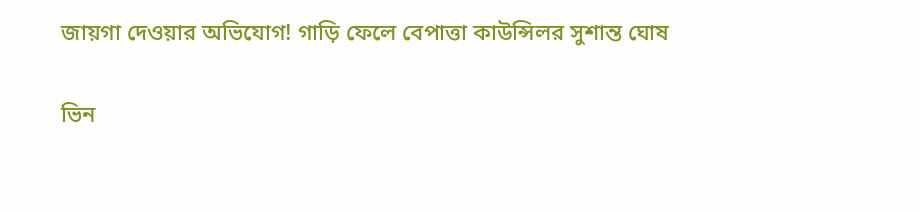জায়গা দেওয়ার অভিযোগ! গাড়ি ফেলে বেপাত্তা কাউন্সিলর সুশান্ত ঘোষ

ভিন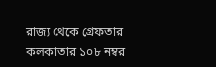রাজ্য থেকে গ্রেফতার কলকাতার ১০৮ নম্বর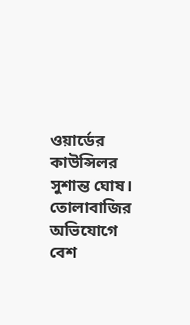ওয়ার্ডের কাউন্সিলর সুশান্ত ঘোষ। তোলাবাজির অভিযোগে বেশ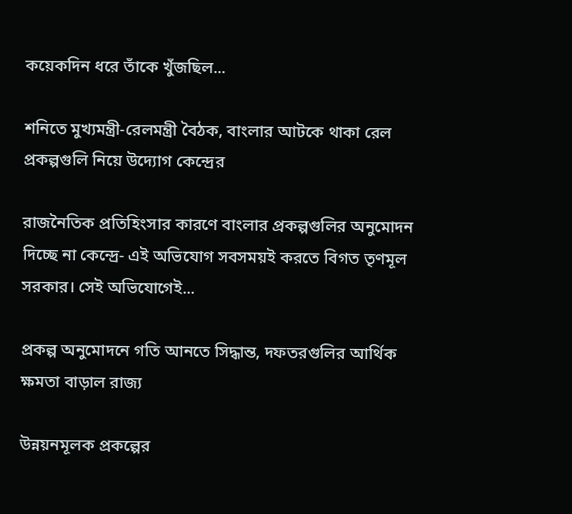কয়েকদিন ধরে তাঁকে খুঁজছিল...

শনিতে মুখ্যমন্ত্রী-রেলমন্ত্রী বৈঠক, বাংলার আটকে থাকা রেল প্রকল্পগুলি নিয়ে উদ্যোগ কেন্দ্রের

রাজনৈতিক প্রতিহিংসার কারণে বাংলার প্রকল্পগুলির অনুমোদন দিচ্ছে না কেন্দ্রে- এই অভিযোগ সবসময়ই করতে বিগত তৃণমূল সরকার। সেই অভিযোগেই...

প্রকল্প অনুমোদনে গতি আনতে সিদ্ধান্ত, দফতরগুলির আর্থিক ক্ষমতা বাড়াল রাজ্য

উন্নয়নমূলক প্রকল্পের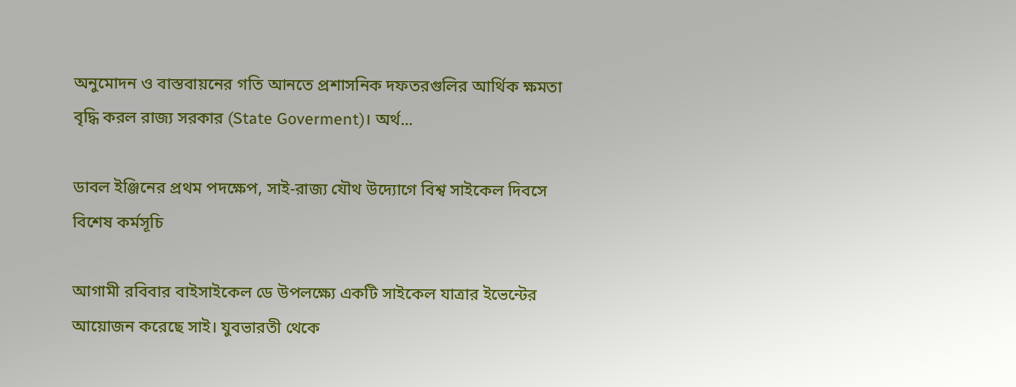অনুমোদন ও বাস্তবায়নের গতি আনতে প্রশাসনিক দফতরগুলির আর্থিক ক্ষমতা বৃদ্ধি করল রাজ্য সরকার (State Goverment)। অর্থ...

ডাবল ইঞ্জিনের প্রথম পদক্ষেপ, সাই-রাজ্য যৌথ উদ্যোগে বিশ্ব সাইকেল দিবসে বিশেষ কর্মসূচি

আগামী রবিবার বাইসাইকেল ডে উপলক্ষ্যে একটি সাইকেল যাত্রার ইভেন্টের আয়োজন করেছে সাই। যুবভারতী থেকে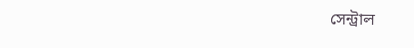সেন্ট্রাল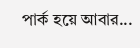পার্ক হয়ে আবার...